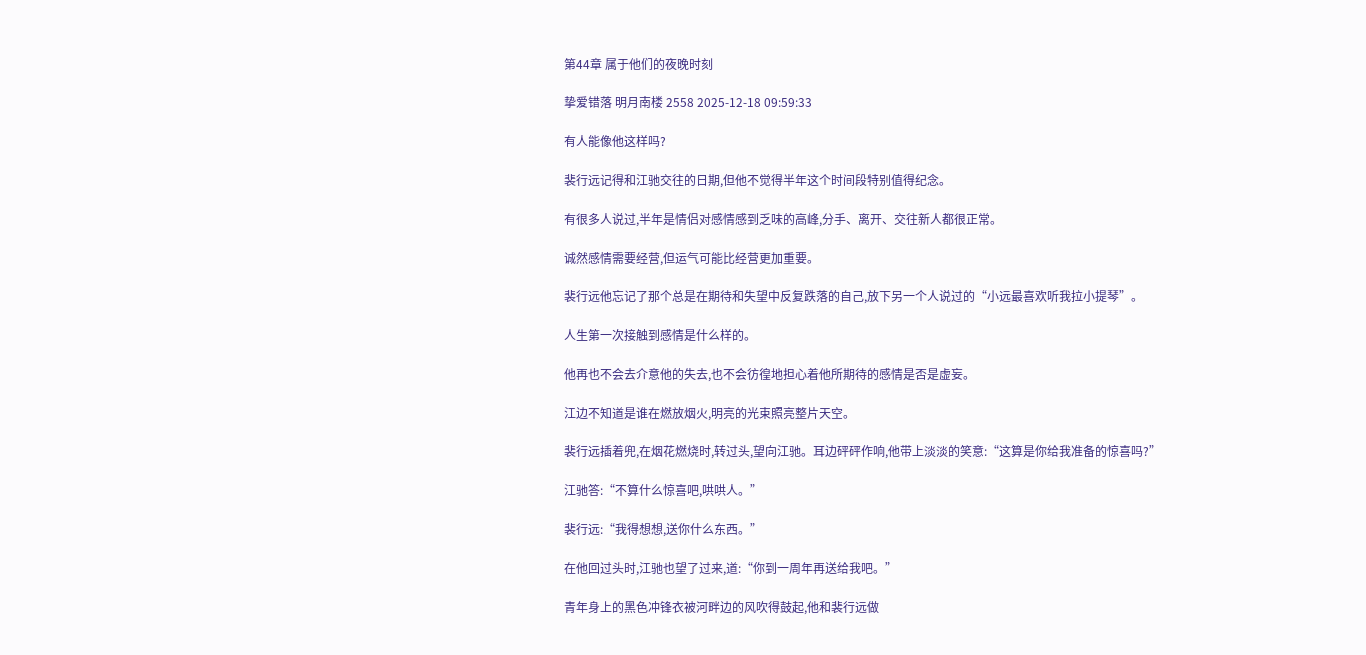第44章 属于他们的夜晚时刻

挚爱错落 明月南楼 2558 2025-12-18 09:59:33

有人能像他这样吗?

裴行远记得和江驰交往的日期,但他不觉得半年这个时间段特别值得纪念。

有很多人说过,半年是情侣对感情感到乏味的高峰,分手、离开、交往新人都很正常。

诚然感情需要经营,但运气可能比经营更加重要。

裴行远他忘记了那个总是在期待和失望中反复跌落的自己,放下另一个人说过的“小远最喜欢听我拉小提琴”。

人生第一次接触到感情是什么样的。

他再也不会去介意他的失去,也不会彷徨地担心着他所期待的感情是否是虚妄。

江边不知道是谁在燃放烟火,明亮的光束照亮整片天空。

裴行远插着兜,在烟花燃烧时,转过头,望向江驰。耳边砰砰作响,他带上淡淡的笑意:“这算是你给我准备的惊喜吗?”

江驰答:“不算什么惊喜吧,哄哄人。”

裴行远:“我得想想,送你什么东西。”

在他回过头时,江驰也望了过来,道:“你到一周年再送给我吧。”

青年身上的黑色冲锋衣被河畔边的风吹得鼓起,他和裴行远做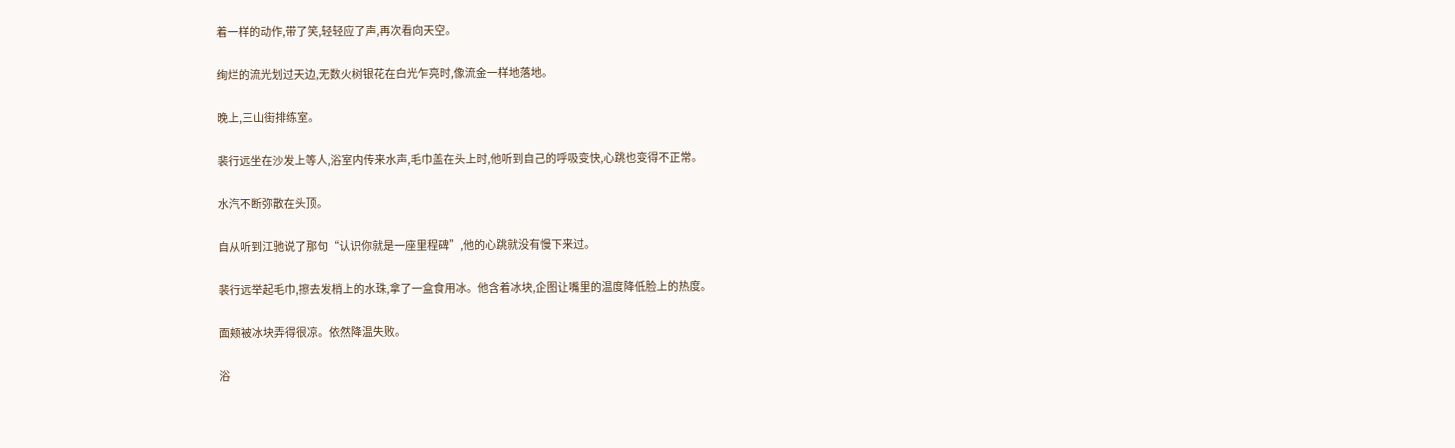着一样的动作,带了笑,轻轻应了声,再次看向天空。

绚烂的流光划过天边,无数火树银花在白光乍亮时,像流金一样地落地。

晚上,三山街排练室。

裴行远坐在沙发上等人,浴室内传来水声,毛巾盖在头上时,他听到自己的呼吸变快,心跳也变得不正常。

水汽不断弥散在头顶。

自从听到江驰说了那句“认识你就是一座里程碑”,他的心跳就没有慢下来过。

裴行远举起毛巾,擦去发梢上的水珠,拿了一盒食用冰。他含着冰块,企图让嘴里的温度降低脸上的热度。

面颊被冰块弄得很凉。依然降温失败。

浴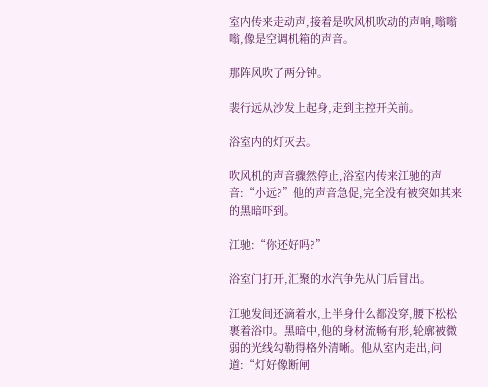室内传来走动声,接着是吹风机吹动的声响,嗡嗡嗡,像是空调机箱的声音。

那阵风吹了两分钟。

裴行远从沙发上起身,走到主控开关前。

浴室内的灯灭去。

吹风机的声音骤然停止,浴室内传来江驰的声音:“小远?”他的声音急促,完全没有被突如其来的黑暗吓到。

江驰:“你还好吗?”

浴室门打开,汇聚的水汽争先从门后冒出。

江驰发间还滴着水,上半身什么都没穿,腰下松松裹着浴巾。黑暗中,他的身材流畅有形,轮廓被微弱的光线勾勒得格外清晰。他从室内走出,问道:“灯好像断闸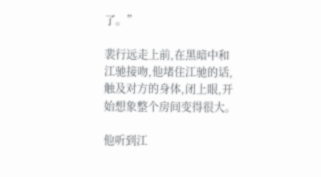了。”

裴行远走上前,在黑暗中和江驰接吻,他堵住江驰的话,触及对方的身体,闭上眼,开始想象整个房间变得很大。

他听到江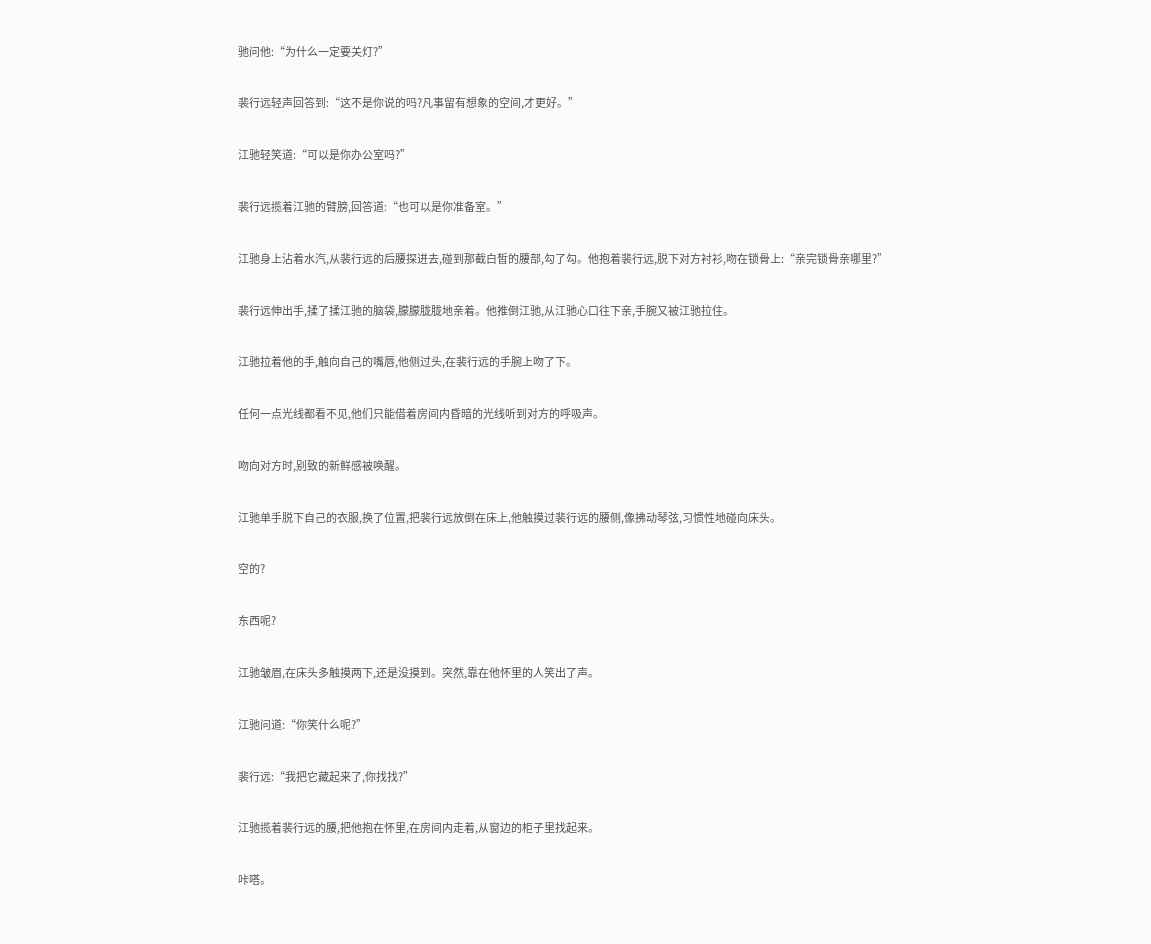驰问他:“为什么一定要关灯?”

裴行远轻声回答到:“这不是你说的吗?凡事留有想象的空间,才更好。”

江驰轻笑道:“可以是你办公室吗?”

裴行远揽着江驰的臂膀,回答道:“也可以是你准备室。”

江驰身上沾着水汽,从裴行远的后腰探进去,碰到那截白皙的腰部,勾了勾。他抱着裴行远,脱下对方衬衫,吻在锁骨上:“亲完锁骨亲哪里?”

裴行远伸出手,揉了揉江驰的脑袋,朦朦胧胧地亲着。他推倒江驰,从江驰心口往下亲,手腕又被江驰拉住。

江驰拉着他的手,触向自己的嘴唇,他侧过头,在裴行远的手腕上吻了下。

任何一点光线都看不见,他们只能借着房间内昏暗的光线听到对方的呼吸声。

吻向对方时,别致的新鲜感被唤醒。

江驰单手脱下自己的衣服,换了位置,把裴行远放倒在床上,他触摸过裴行远的腰侧,像拂动琴弦,习惯性地碰向床头。

空的?

东西呢?

江驰皱眉,在床头多触摸两下,还是没摸到。突然,靠在他怀里的人笑出了声。

江驰问道:“你笑什么呢?”

裴行远:“我把它藏起来了,你找找?”

江驰揽着裴行远的腰,把他抱在怀里,在房间内走着,从窗边的柜子里找起来。

咔嗒。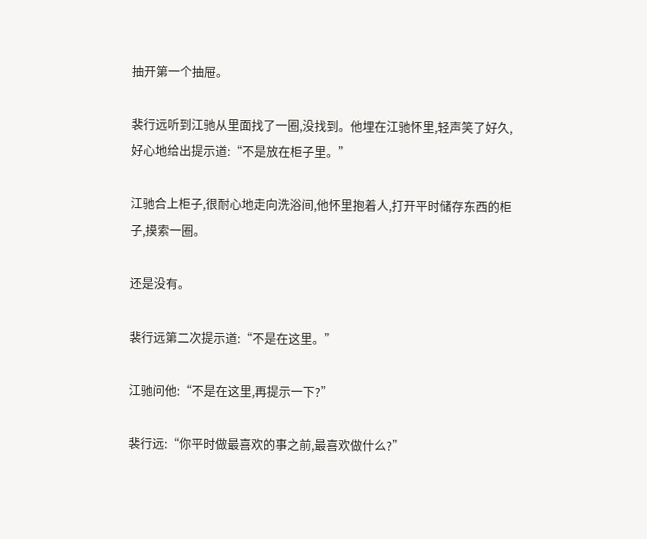抽开第一个抽屉。

裴行远听到江驰从里面找了一圈,没找到。他埋在江驰怀里,轻声笑了好久,好心地给出提示道:“不是放在柜子里。”

江驰合上柜子,很耐心地走向洗浴间,他怀里抱着人,打开平时储存东西的柜子,摸索一圈。

还是没有。

裴行远第二次提示道:“不是在这里。”

江驰问他:“不是在这里,再提示一下?”

裴行远:“你平时做最喜欢的事之前,最喜欢做什么?”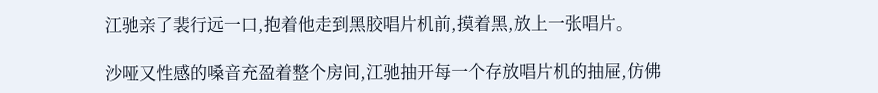江驰亲了裴行远一口,抱着他走到黑胶唱片机前,摸着黑,放上一张唱片。

沙哑又性感的嗓音充盈着整个房间,江驰抽开每一个存放唱片机的抽屉,仿佛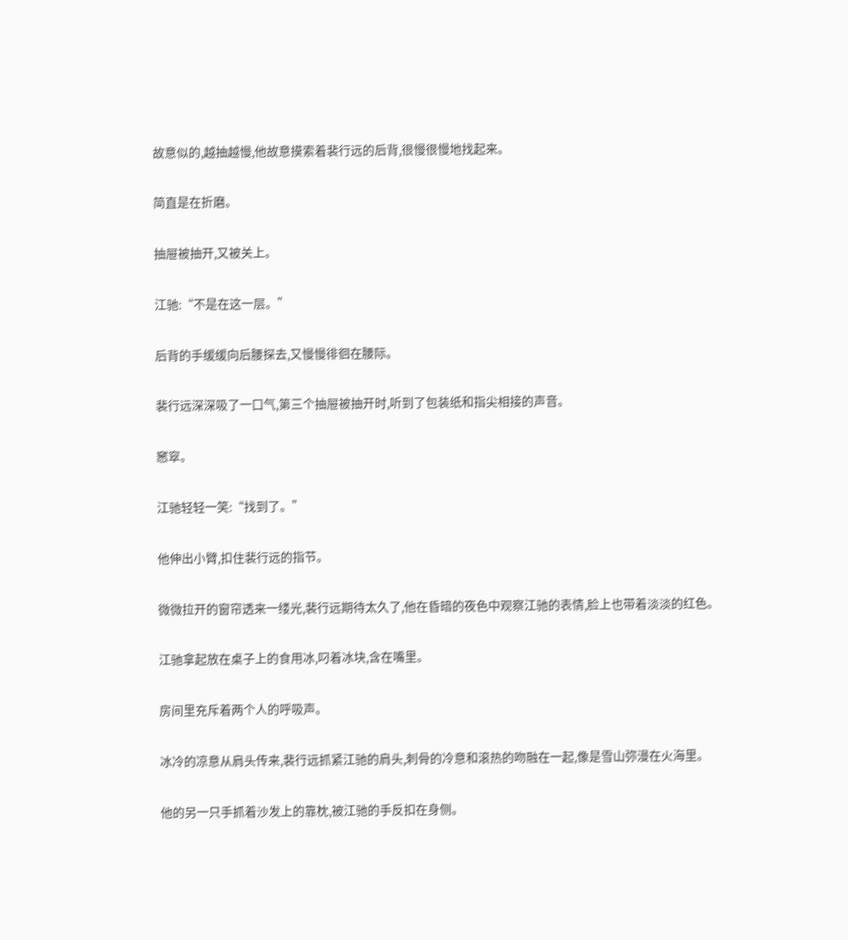故意似的,越抽越慢,他故意摸索着裴行远的后背,很慢很慢地找起来。

简直是在折磨。

抽屉被抽开,又被关上。

江驰:“不是在这一层。”

后背的手缓缓向后腰探去,又慢慢徘徊在腰际。

裴行远深深吸了一口气,第三个抽屉被抽开时,听到了包装纸和指尖相接的声音。

窸窣。

江驰轻轻一笑:“找到了。”

他伸出小臂,扣住裴行远的指节。

微微拉开的窗帘透来一缕光,裴行远期待太久了,他在昏暗的夜色中观察江驰的表情,脸上也带着淡淡的红色。

江驰拿起放在桌子上的食用冰,叼着冰块,含在嘴里。

房间里充斥着两个人的呼吸声。

冰冷的凉意从肩头传来,裴行远抓紧江驰的肩头,刺骨的冷意和滚热的吻融在一起,像是雪山弥漫在火海里。

他的另一只手抓着沙发上的靠枕,被江驰的手反扣在身侧。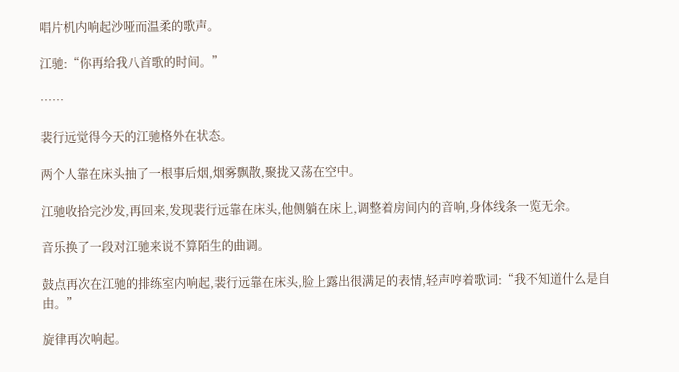唱片机内响起沙哑而温柔的歌声。

江驰:“你再给我八首歌的时间。”

……

裴行远觉得今天的江驰格外在状态。

两个人靠在床头抽了一根事后烟,烟雾飘散,聚拢又荡在空中。

江驰收拾完沙发,再回来,发现裴行远靠在床头,他侧躺在床上,调整着房间内的音响,身体线条一览无余。

音乐换了一段对江驰来说不算陌生的曲调。

鼓点再次在江驰的排练室内响起,裴行远靠在床头,脸上露出很满足的表情,轻声哼着歌词:“我不知道什么是自由。”

旋律再次响起。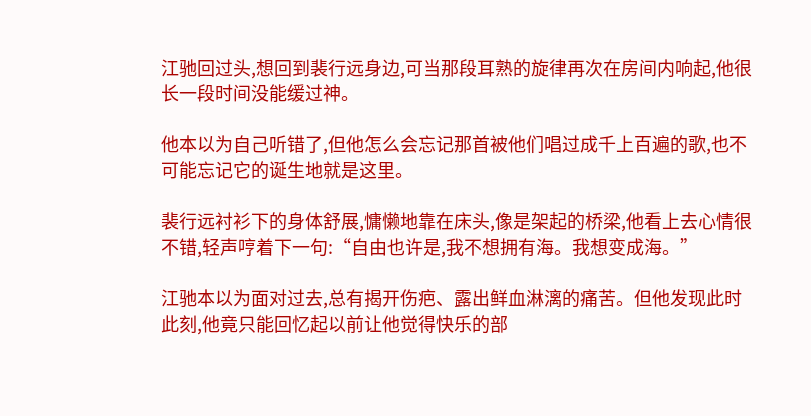江驰回过头,想回到裴行远身边,可当那段耳熟的旋律再次在房间内响起,他很长一段时间没能缓过神。

他本以为自己听错了,但他怎么会忘记那首被他们唱过成千上百遍的歌,也不可能忘记它的诞生地就是这里。

裴行远衬衫下的身体舒展,慵懒地靠在床头,像是架起的桥梁,他看上去心情很不错,轻声哼着下一句:“自由也许是,我不想拥有海。我想变成海。”

江驰本以为面对过去,总有揭开伤疤、露出鲜血淋漓的痛苦。但他发现此时此刻,他竟只能回忆起以前让他觉得快乐的部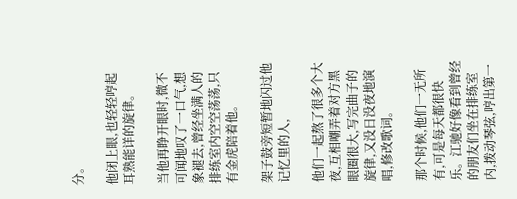分。

他闭上眼,也轻轻哼起耳熟能详的旋律。

当他再睁开眼时,微不可闻地叹了一口气,想象褪去,曾经坐满人的排练室内空空荡荡,只有金虎陪着他。

架子鼓旁短暂地闪过他记忆里的人,

他们一起熬了很多个大夜,互相嘲弄着对方黑眼圈很大,写完曲子的旋律,又没日没夜地演唱,修改歌词。

那个时候,他们一无所有,可是每天都很快乐。江驰好像看到曾经的朋友们坐在排练室内,拨动琴弦,哼出第一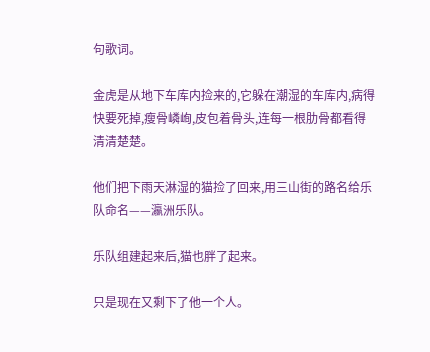句歌词。

金虎是从地下车库内捡来的,它躲在潮湿的车库内,病得快要死掉,瘦骨嶙峋,皮包着骨头,连每一根肋骨都看得清清楚楚。

他们把下雨天淋湿的猫捡了回来,用三山街的路名给乐队命名——瀛洲乐队。

乐队组建起来后,猫也胖了起来。

只是现在又剩下了他一个人。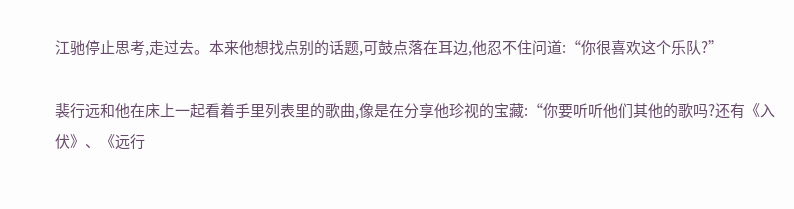江驰停止思考,走过去。本来他想找点别的话题,可鼓点落在耳边,他忍不住问道:“你很喜欢这个乐队?”

裴行远和他在床上一起看着手里列表里的歌曲,像是在分享他珍视的宝藏:“你要听听他们其他的歌吗?还有《入伏》、《远行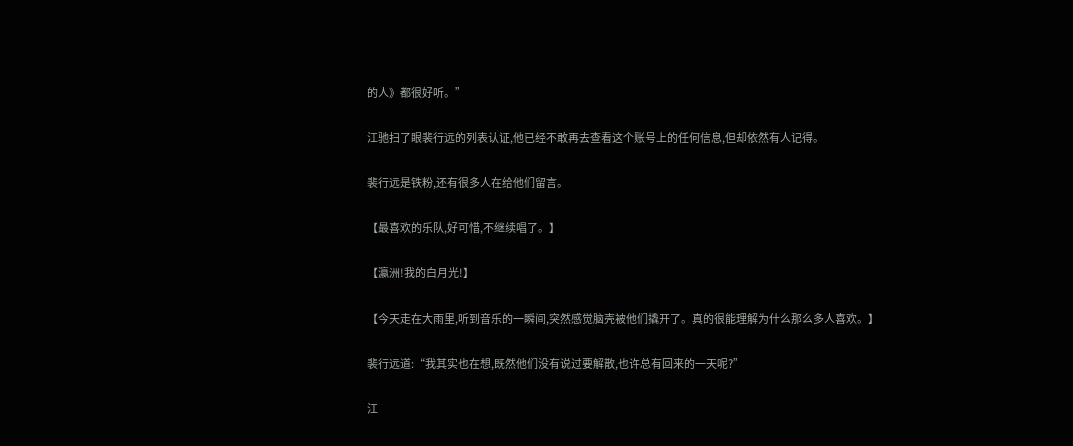的人》都很好听。”

江驰扫了眼裴行远的列表认证,他已经不敢再去查看这个账号上的任何信息,但却依然有人记得。

裴行远是铁粉,还有很多人在给他们留言。

【最喜欢的乐队,好可惜,不继续唱了。】

【瀛洲!我的白月光!】

【今天走在大雨里,听到音乐的一瞬间,突然感觉脑壳被他们撬开了。真的很能理解为什么那么多人喜欢。】

裴行远道:“我其实也在想,既然他们没有说过要解散,也许总有回来的一天呢?”

江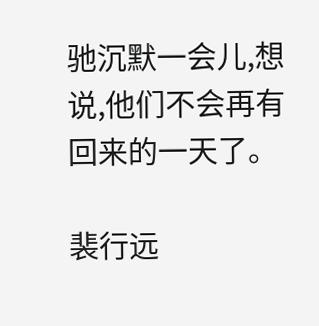驰沉默一会儿,想说,他们不会再有回来的一天了。

裴行远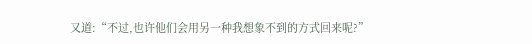又道:“不过,也许他们会用另一种我想象不到的方式回来呢?”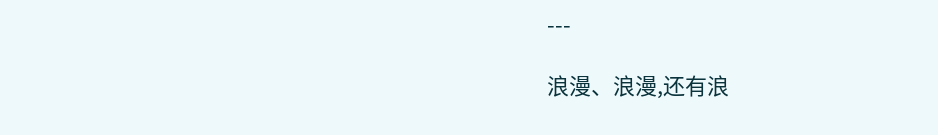---

浪漫、浪漫,还有浪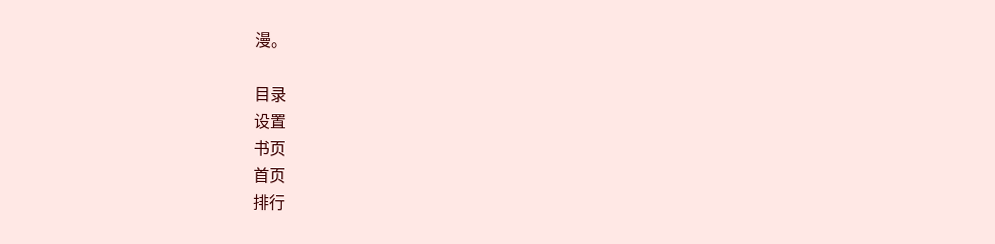漫。

目录
设置
书页
首页
排行